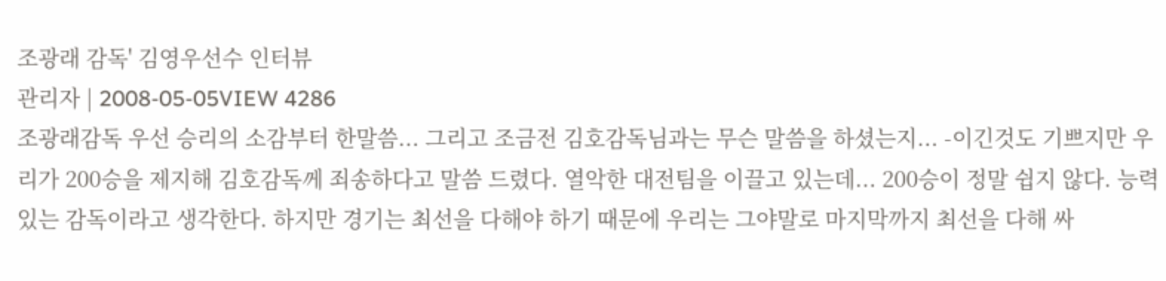조광래 감독' 김영우선수 인터뷰
관리자 | 2008-05-05VIEW 4286
조광래감독 우선 승리의 소감부터 한말씀... 그리고 조금전 김호감독님과는 무슨 말씀을 하셨는지... -이긴것도 기쁘지만 우리가 200승을 제지해 김호감독께 죄송하다고 말씀 드렸다. 열악한 대전팀을 이끌고 있는데... 200승이 정말 쉽지 않다. 능력있는 감독이라고 생각한다. 하지만 경기는 최선을 다해야 하기 때문에 우리는 그야말로 마지막까지 최선을 다해 싸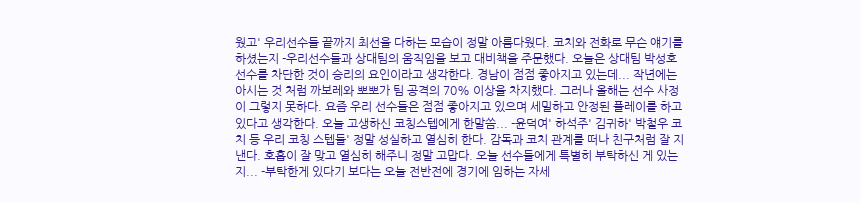웠고' 우리선수들 끝까지 최선을 다하는 모습이 정말 아름다웠다. 코치와 전화로 무슨 얘기를 하셨는지 -우리선수들과 상대팀의 움직임을 보고 대비책을 주문했다. 오늘은 상대팀 박성호 선수를 차단한 것이 승리의 요인이라고 생각한다. 경남이 점점 좋아지고 있는데... 작년에는 아시는 것 처럼 까보레와 뽀뽀가 팀 공격의 70% 이상을 차지했다. 그러나 올해는 선수 사정이 그렇지 못하다. 요즘 우리 선수들은 점점 좋아지고 있으며 세밀하고 안정된 플레이를 하고 있다고 생각한다. 오늘 고생하신 코칭스텝에게 한말씀... -윤덕여' 하석주' 김귀하' 박철우 코치 등 우리 코칭 스텝들' 정말 성실하고 열심히 한다. 감독과 코치 관계를 떠나 친구처럼 잘 지낸다. 호흡이 잘 맞고 열심히 해주니 정말 고맙다. 오늘 선수들에게 특별히 부탁하신 게 있는지... -부탁한게 있다기 보다는 오늘 전반전에 경기에 임하는 자세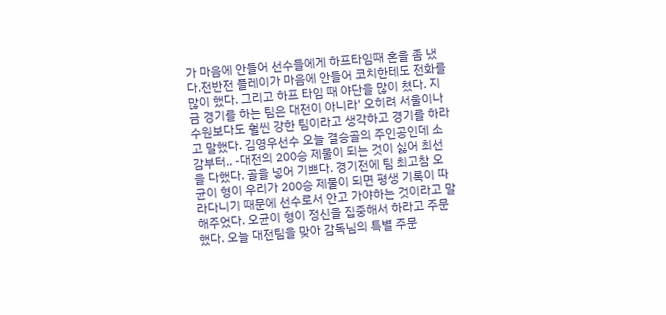가 마음에 안들어 선수들에게 하프타임때 혼을 좀 냈다.전반전 플레이가 마음에 안들어 코치한테도 전화를 많이 했다. 그리고 하프 타임 때 야단을 많이 쳤다. 지금 경기를 하는 팀은 대전이 아니라' 오히려 서울이나 수원보다도 훨씬 강한 팀이라고 생각하고 경기를 하라고 말했다. 김영우선수 오늘 결승골의 주인공인데 소감부터.. -대전의 200승 제물이 되는 것이 싫어 최선을 다했다. 골을 넣어 기쁘다. 경기전에 팀 최고참 오균이 형이 우리가 200승 제물이 되면 평생 기록이 따라다니기 때문에 선수로서 안고 가야하는 것이라고 말해주었다. 오균이 형이 정신을 집중해서 하라고 주문 했다. 오늘 대전팀을 맞아 감독님의 특별 주문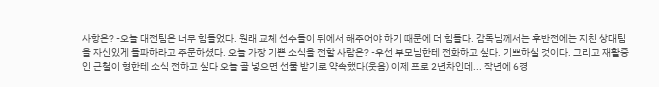사항은? -오늘 대전팀은 너무 힘들었다. 원래 교체 선수들이 뒤에서 해주어야 하기 때문에 더 힘들다. 감독님께서는 후반전에는 지친 상대팀을 자신있게 돌파하라고 주문하셨다. 오늘 가장 기쁜 소식을 전할 사람은? -우선 부모님한테 전화하고 싶다. 기쁘하실 것이다. 그리고 재활중인 근철이 형한테 소식 전하고 싶다 오늘 골 넣으면 선물 받기로 약속했다(웃음) 이제 프로 2년차인데... 작년에 6경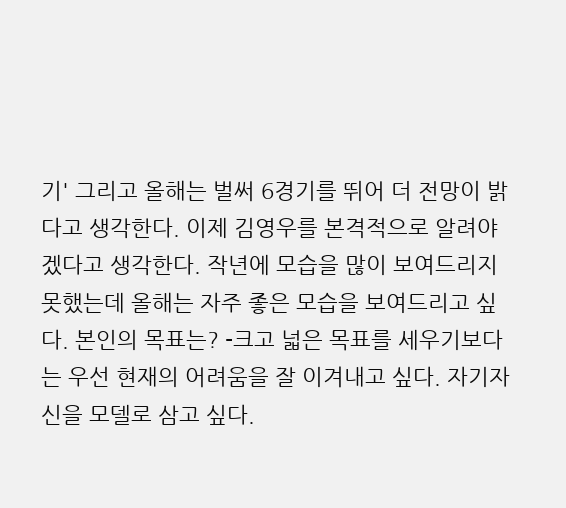기' 그리고 올해는 벌써 6경기를 뛰어 더 전망이 밝다고 생각한다. 이제 김영우를 본격적으로 알려야 겠다고 생각한다. 작년에 모습을 많이 보여드리지 못했는데 올해는 자주 좋은 모습을 보여드리고 싶다. 본인의 목표는? -크고 넓은 목표를 세우기보다는 우선 현재의 어려움을 잘 이겨내고 싶다. 자기자신을 모델로 삼고 싶다.